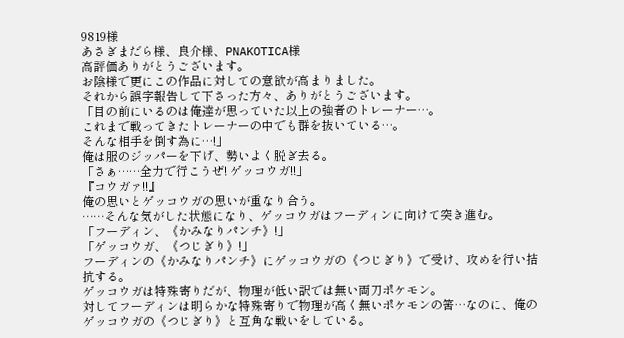9819様
あさぎまだら様、良介様、PNAKOTICA様
高評価ありがとうございます。
お陰様で更にこの作品に対しての意欲が高まりました。
それから誤字報告して下さった方々、ありがとうございます。
「目の前にいるのは俺達が思っていた以上の強者のトレーナー…。
これまで戦ってきたトレーナーの中でも群を抜いている…。
そんな相手を倒す為に…!」
俺は服のジッパーを下げ、勢いよく脱ぎ去る。
「さぁ……全力で行こうぜ! ゲッコウガ!!」
『コウガァ!!』
俺の思いとゲッコウガの思いが重なり合う。
……そんな気がした状態になり、ゲッコウガはフーディンに向けて突き進む。
「フーディン、《かみなりパンチ》!」
「ゲッコウガ、《つじぎり》!」
フーディンの《かみなりパンチ》にゲッコウガの《つじぎり》で受け、攻めを行い拮抗する。
ゲッコウガは特殊寄りだが、物理が低い訳では無い両刀ポケモン。
対してフーディンは明らかな特殊寄りで物理が高く無いポケモンの筈…なのに、俺のゲッコウガの《つじぎり》と互角な戦いをしている。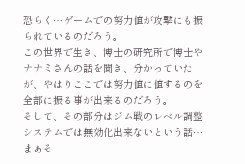恐らく…ゲームでの努力値が攻撃にも振られているのだろう。
この世界で生き、博士の研究所で博士やナナミさんの話を聞き、分かっていたが、やはりここでは努力値に値するのを全部に振る事が出来るのだろう。
そして、その部分はジム戦のレベル調整システムでは無効化出来ないという話…まぁそ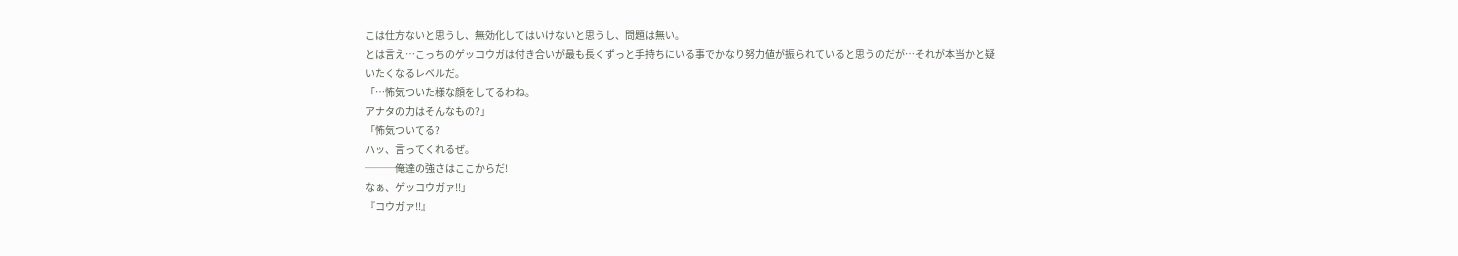こは仕方ないと思うし、無効化してはいけないと思うし、問題は無い。
とは言え…こっちのゲッコウガは付き合いが最も長くずっと手持ちにいる事でかなり努力値が振られていると思うのだが…それが本当かと疑いたくなるレベルだ。
「…怖気ついた様な顔をしてるわね。
アナタの力はそんなもの?」
「怖気ついてる?
ハッ、言ってくれるぜ。
───俺達の強さはここからだ!
なぁ、ゲッコウガァ!!」
『コウガァ!!』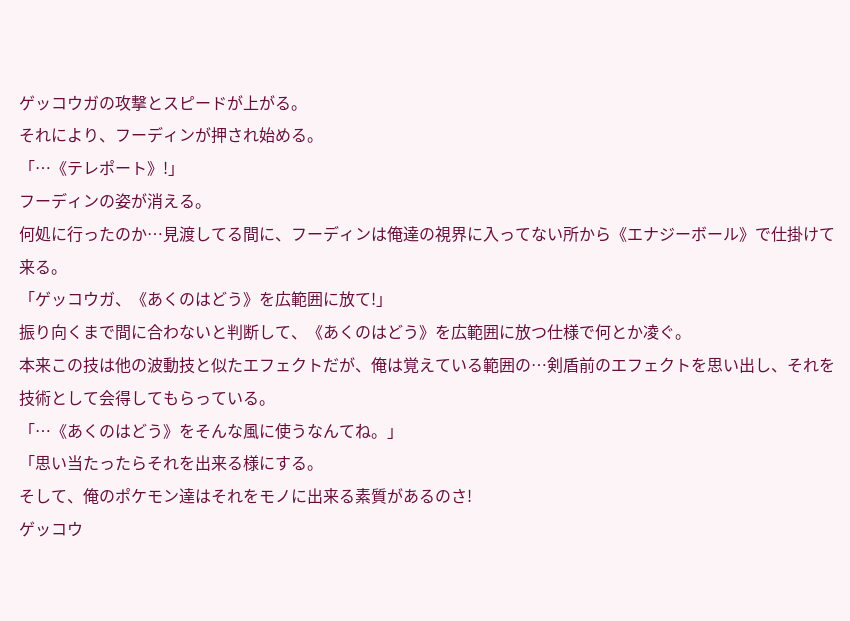ゲッコウガの攻撃とスピードが上がる。
それにより、フーディンが押され始める。
「…《テレポート》!」
フーディンの姿が消える。
何処に行ったのか…見渡してる間に、フーディンは俺達の視界に入ってない所から《エナジーボール》で仕掛けて来る。
「ゲッコウガ、《あくのはどう》を広範囲に放て!」
振り向くまで間に合わないと判断して、《あくのはどう》を広範囲に放つ仕様で何とか凌ぐ。
本来この技は他の波動技と似たエフェクトだが、俺は覚えている範囲の…剣盾前のエフェクトを思い出し、それを技術として会得してもらっている。
「…《あくのはどう》をそんな風に使うなんてね。」
「思い当たったらそれを出来る様にする。
そして、俺のポケモン達はそれをモノに出来る素質があるのさ!
ゲッコウ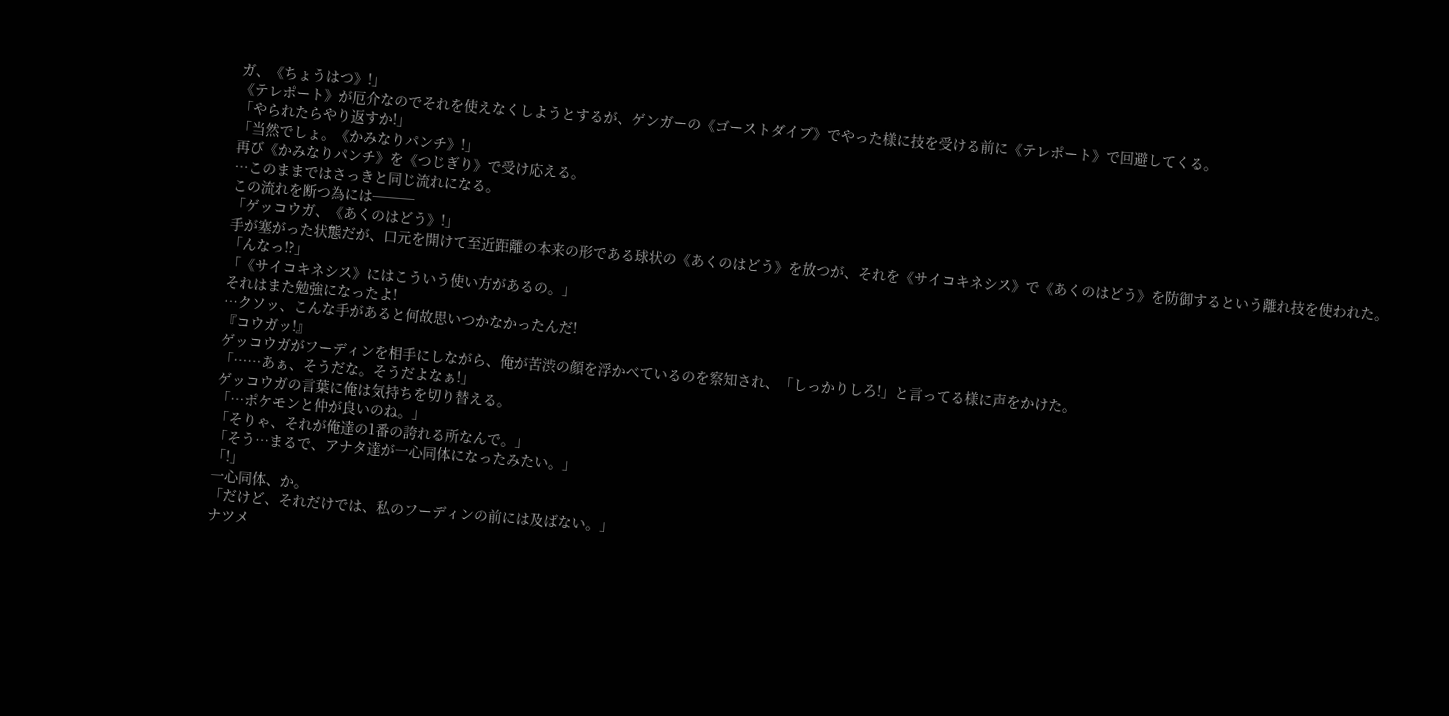ガ、《ちょうはつ》!」
《テレポート》が厄介なのでそれを使えなくしようとするが、ゲンガーの《ゴーストダイブ》でやった様に技を受ける前に《テレポート》で回避してくる。
「やられたらやり返すか!」
「当然でしょ。《かみなりパンチ》!」
再び《かみなりパンチ》を《つじぎり》で受け応える。
…このままではさっきと同じ流れになる。
この流れを断つ為には───
「ゲッコウガ、《あくのはどう》!」
手が塞がった状態だが、口元を開けて至近距離の本来の形である球状の《あくのはどう》を放つが、それを《サイコキネシス》で《あくのはどう》を防御するという離れ技を使われた。
「んなっ!?」
「《サイコキネシス》にはこういう使い方があるの。」
それはまた勉強になったよ!
…クソッ、こんな手があると何故思いつかなかったんだ!
『コウガッ!』
ゲッコウガがフーディンを相手にしながら、俺が苦渋の顔を浮かべているのを察知され、「しっかりしろ!」と言ってる様に声をかけた。
「……あぁ、そうだな。そうだよなぁ!」
ゲッコウガの言葉に俺は気持ちを切り替える。
「…ポケモンと仲が良いのね。」
「そりゃ、それが俺達の1番の誇れる所なんで。」
「そう…まるで、アナタ達が一心同体になったみたい。」
「!」
一心同体、か。
「だけど、それだけでは、私のフーディンの前には及ばない。」
ナツメ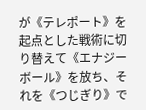が《テレポート》を起点とした戦術に切り替えて《エナジーボール》を放ち、それを《つじぎり》で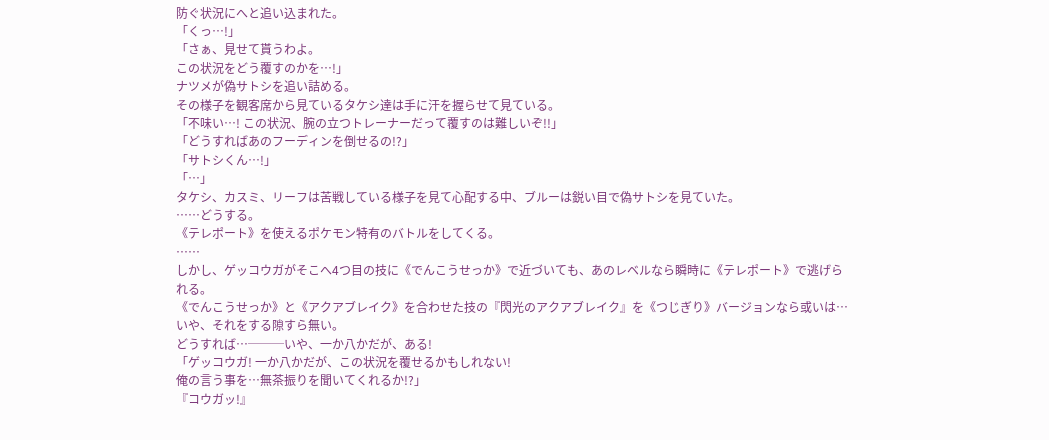防ぐ状況にへと追い込まれた。
「くっ…!」
「さぁ、見せて貰うわよ。
この状況をどう覆すのかを…!」
ナツメが偽サトシを追い詰める。
その様子を観客席から見ているタケシ達は手に汗を握らせて見ている。
「不味い…! この状況、腕の立つトレーナーだって覆すのは難しいぞ!!」
「どうすればあのフーディンを倒せるの!?」
「サトシくん…!」
「…」
タケシ、カスミ、リーフは苦戦している様子を見て心配する中、ブルーは鋭い目で偽サトシを見ていた。
……どうする。
《テレポート》を使えるポケモン特有のバトルをしてくる。
……
しかし、ゲッコウガがそこへ4つ目の技に《でんこうせっか》で近づいても、あのレベルなら瞬時に《テレポート》で逃げられる。
《でんこうせっか》と《アクアブレイク》を合わせた技の『閃光のアクアブレイク』を《つじぎり》バージョンなら或いは…いや、それをする隙すら無い。
どうすれば…───いや、一か八かだが、ある!
「ゲッコウガ! 一か八かだが、この状況を覆せるかもしれない!
俺の言う事を…無茶振りを聞いてくれるか!?」
『コウガッ!』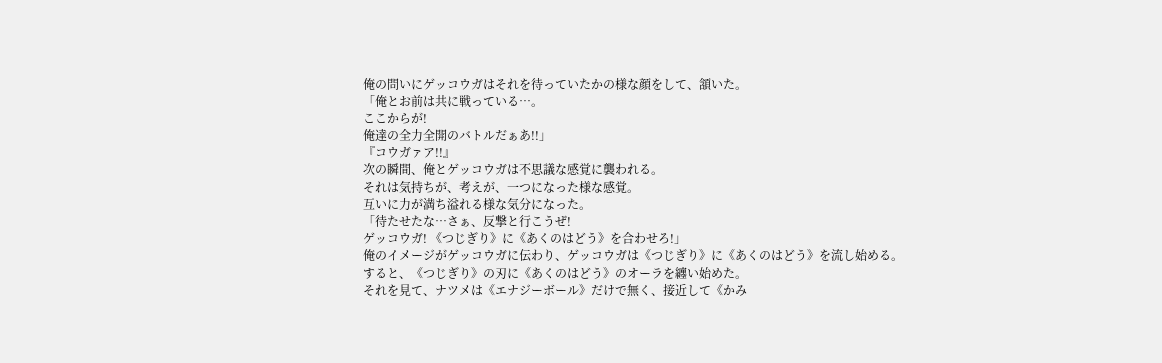俺の問いにゲッコウガはそれを待っていたかの様な顔をして、頷いた。
「俺とお前は共に戦っている…。
ここからが!
俺達の全力全開のバトルだぁあ!!」
『コウガァア!!』
次の瞬間、俺とゲッコウガは不思議な感覚に襲われる。
それは気持ちが、考えが、一つになった様な感覚。
互いに力が満ち溢れる様な気分になった。
「待たせたな…さぁ、反撃と行こうぜ!
ゲッコウガ! 《つじぎり》に《あくのはどう》を合わせろ!」
俺のイメージがゲッコウガに伝わり、ゲッコウガは《つじぎり》に《あくのはどう》を流し始める。
すると、《つじぎり》の刃に《あくのはどう》のオーラを纏い始めた。
それを見て、ナツメは《エナジーボール》だけで無く、接近して《かみ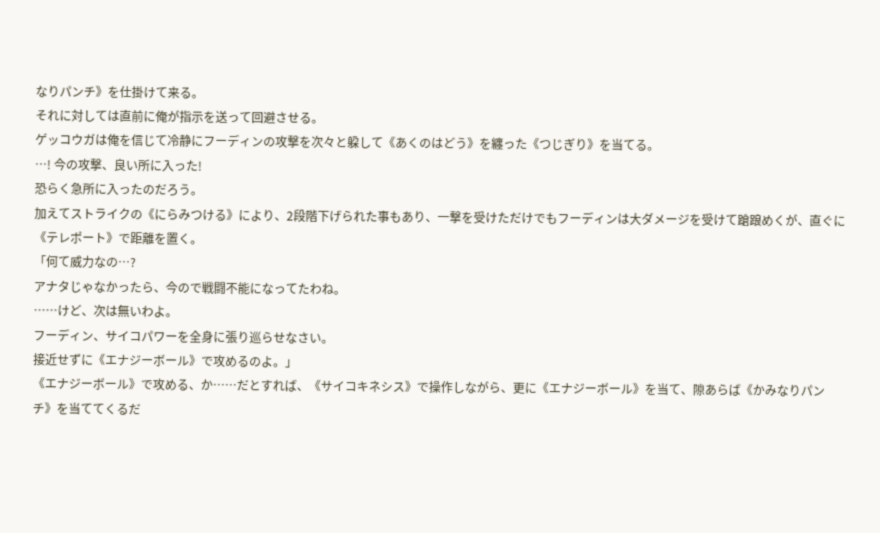なりパンチ》を仕掛けて来る。
それに対しては直前に俺が指示を送って回避させる。
ゲッコウガは俺を信じて冷静にフーディンの攻撃を次々と躱して《あくのはどう》を纏った《つじぎり》を当てる。
…! 今の攻撃、良い所に入った!
恐らく急所に入ったのだろう。
加えてストライクの《にらみつける》により、2段階下げられた事もあり、一撃を受けただけでもフーディンは大ダメージを受けて蹌踉めくが、直ぐに《テレポート》で距離を置く。
「何て威力なの…?
アナタじゃなかったら、今ので戦闘不能になってたわね。
……けど、次は無いわよ。
フーディン、サイコパワーを全身に張り巡らせなさい。
接近せずに《エナジーボール》で攻めるのよ。」
《エナジーボール》で攻める、か……だとすれば、《サイコキネシス》で操作しながら、更に《エナジーボール》を当て、隙あらば《かみなりパンチ》を当ててくるだ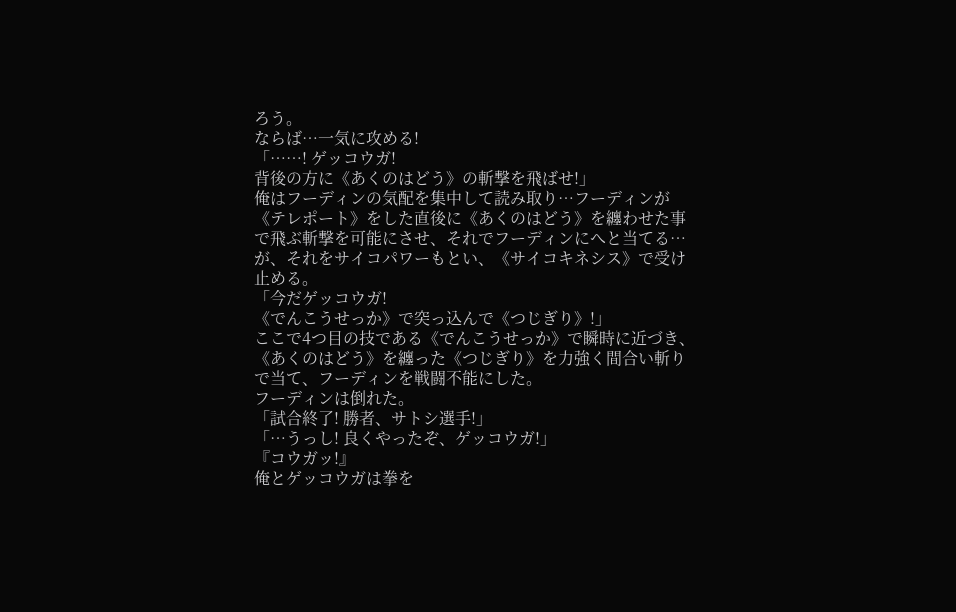ろう。
ならば…一気に攻める!
「……! ゲッコウガ!
背後の方に《あくのはどう》の斬撃を飛ばせ!」
俺はフーディンの気配を集中して読み取り…フーディンが《テレポート》をした直後に《あくのはどう》を纏わせた事で飛ぶ斬撃を可能にさせ、それでフーディンにへと当てる…が、それをサイコパワーもとい、《サイコキネシス》で受け止める。
「今だゲッコウガ!
《でんこうせっか》で突っ込んで《つじぎり》!」
ここで4つ目の技である《でんこうせっか》で瞬時に近づき、《あくのはどう》を纏った《つじぎり》を力強く間合い斬りで当て、フーディンを戦闘不能にした。
フーディンは倒れた。
「試合終了! 勝者、サトシ選手!」
「…うっし! 良くやったぞ、ゲッコウガ!」
『コウガッ!』
俺とゲッコウガは拳を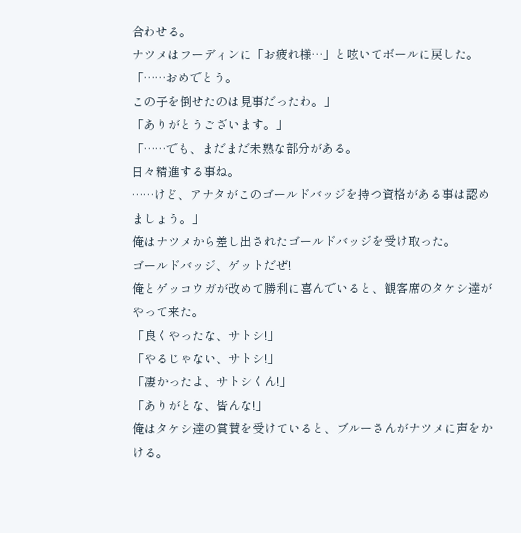合わせる。
ナツメはフーディンに「お疲れ様…」と呟いてボールに戻した。
「……おめでとう。
この子を倒せたのは見事だったわ。」
「ありがとうございます。」
「……でも、まだまだ未熟な部分がある。
日々精進する事ね。
……けど、アナタがこのゴールドバッジを持つ資格がある事は認めましょう。」
俺はナツメから差し出されたゴールドバッジを受け取った。
ゴールドバッジ、ゲットだぜ!
俺とゲッコウガが改めて勝利に喜んでいると、観客席のタケシ達がやって来た。
「良くやったな、サトシ!」
「やるじゃない、サトシ!」
「凄かったよ、サトシくん!」
「ありがとな、皆んな!」
俺はタケシ達の賞賛を受けていると、ブルーさんがナツメに声をかける。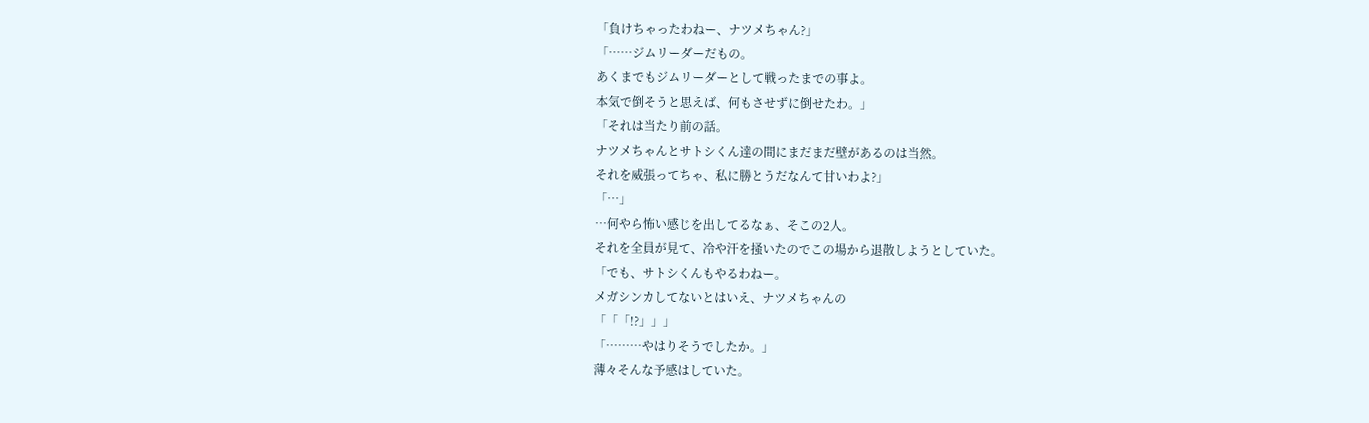「負けちゃったわねー、ナツメちゃん?」
「……ジムリーダーだもの。
あくまでもジムリーダーとして戦ったまでの事よ。
本気で倒そうと思えば、何もさせずに倒せたわ。」
「それは当たり前の話。
ナツメちゃんとサトシくん達の間にまだまだ壁があるのは当然。
それを威張ってちゃ、私に勝とうだなんて甘いわよ?」
「…」
…何やら怖い感じを出してるなぁ、そこの2人。
それを全員が見て、冷や汗を掻いたのでこの場から退散しようとしていた。
「でも、サトシくんもやるわねー。
メガシンカしてないとはいえ、ナツメちゃんの
「「「!?」」」
「………やはりそうでしたか。」
薄々そんな予感はしていた。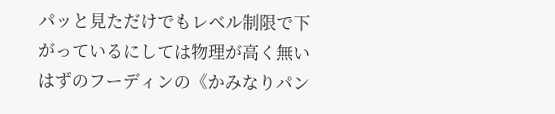パッと見ただけでもレベル制限で下がっているにしては物理が高く無いはずのフーディンの《かみなりパン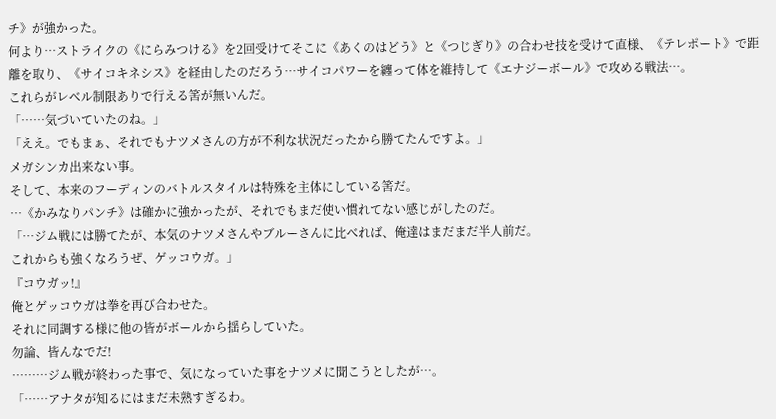チ》が強かった。
何より…ストライクの《にらみつける》を2回受けてそこに《あくのはどう》と《つじぎり》の合わせ技を受けて直様、《テレポート》で距離を取り、《サイコキネシス》を経由したのだろう…サイコパワーを纏って体を維持して《エナジーボール》で攻める戦法…。
これらがレベル制限ありで行える筈が無いんだ。
「……気づいていたのね。」
「ええ。でもまぁ、それでもナツメさんの方が不利な状況だったから勝てたんですよ。」
メガシンカ出来ない事。
そして、本来のフーディンのバトルスタイルは特殊を主体にしている筈だ。
…《かみなりパンチ》は確かに強かったが、それでもまだ使い慣れてない感じがしたのだ。
「…ジム戦には勝てたが、本気のナツメさんやブルーさんに比べれば、俺達はまだまだ半人前だ。
これからも強くなろうぜ、ゲッコウガ。」
『コウガッ!』
俺とゲッコウガは拳を再び合わせた。
それに同調する様に他の皆がボールから揺らしていた。
勿論、皆んなでだ!
………ジム戦が終わった事で、気になっていた事をナツメに聞こうとしたが…。
「……アナタが知るにはまだ未熟すぎるわ。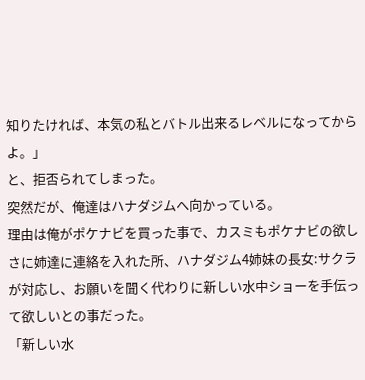知りたければ、本気の私とバトル出来るレベルになってからよ。」
と、拒否られてしまった。
突然だが、俺達はハナダジムへ向かっている。
理由は俺がポケナビを買った事で、カスミもポケナビの欲しさに姉達に連絡を入れた所、ハナダジム4姉妹の長女:サクラが対応し、お願いを聞く代わりに新しい水中ショーを手伝って欲しいとの事だった。
「新しい水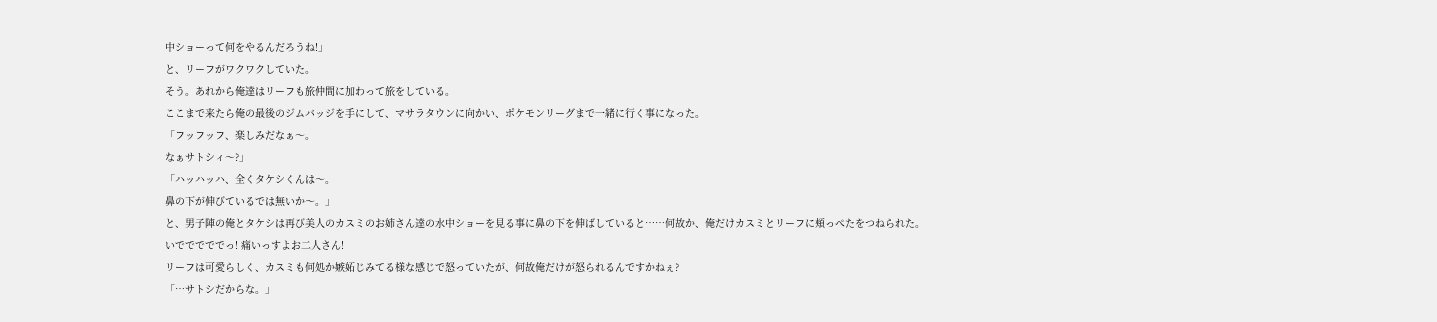中ショーって何をやるんだろうね!」
と、リーフがワクワクしていた。
そう。あれから俺達はリーフも旅仲間に加わって旅をしている。
ここまで来たら俺の最後のジムバッジを手にして、マサラタウンに向かい、ポケモンリーグまで一緒に行く事になった。
「フッフッフ、楽しみだなぁ〜。
なぁサトシィ〜?」
「ハッハッハ、全くタケシくんは〜。
鼻の下が伸びているでは無いか〜。」
と、男子陣の俺とタケシは再び美人のカスミのお姉さん達の水中ショーを見る事に鼻の下を伸ばしていると……何故か、俺だけカスミとリーフに頬っぺたをつねられた。
いでででででっ! 痛いっすよお二人さん!
リーフは可愛らしく、カスミも何処か嫉妬じみてる様な感じで怒っていたが、何故俺だけが怒られるんですかねぇ?
「…サトシだからな。」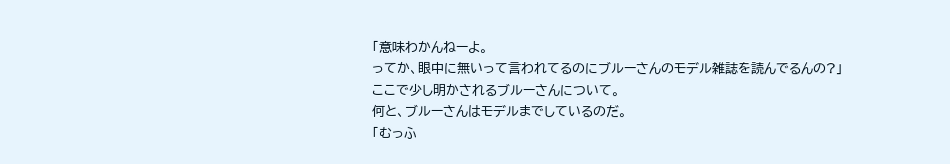「意味わかんねーよ。
ってか、眼中に無いって言われてるのにブルーさんのモデル雑誌を読んでるんの?」
ここで少し明かされるブルーさんについて。
何と、ブルーさんはモデルまでしているのだ。
「むっふ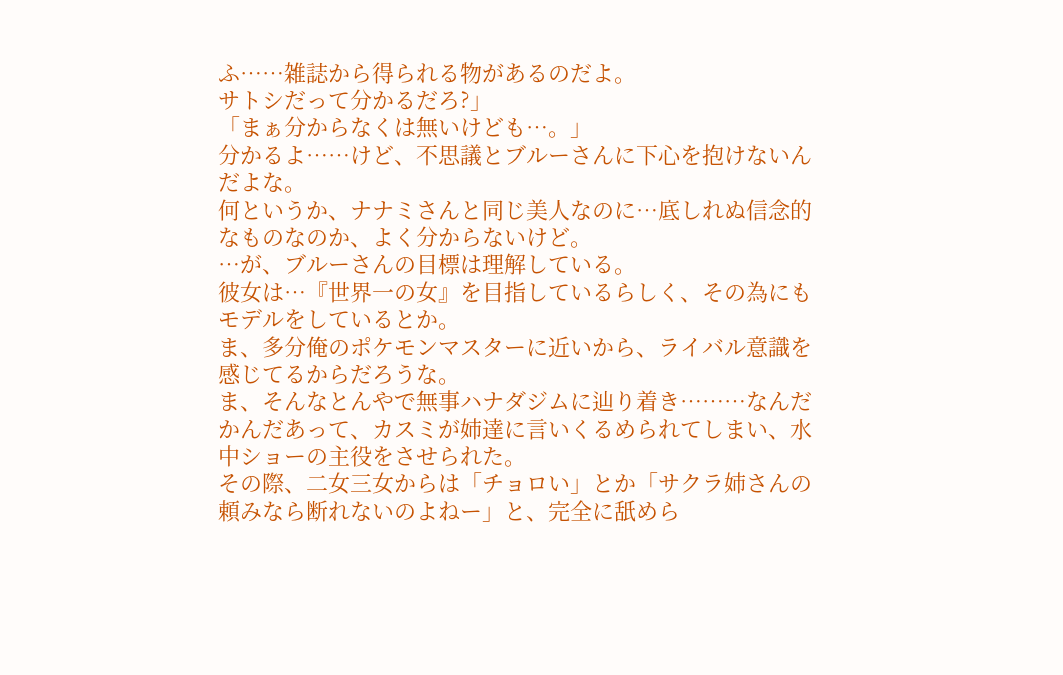ふ……雑誌から得られる物があるのだよ。
サトシだって分かるだろ?」
「まぁ分からなくは無いけども…。」
分かるよ……けど、不思議とブルーさんに下心を抱けないんだよな。
何というか、ナナミさんと同じ美人なのに…底しれぬ信念的なものなのか、よく分からないけど。
…が、ブルーさんの目標は理解している。
彼女は…『世界一の女』を目指しているらしく、その為にもモデルをしているとか。
ま、多分俺のポケモンマスターに近いから、ライバル意識を感じてるからだろうな。
ま、そんなとんやで無事ハナダジムに辿り着き………なんだかんだあって、カスミが姉達に言いくるめられてしまい、水中ショーの主役をさせられた。
その際、二女三女からは「チョロい」とか「サクラ姉さんの頼みなら断れないのよねー」と、完全に舐めら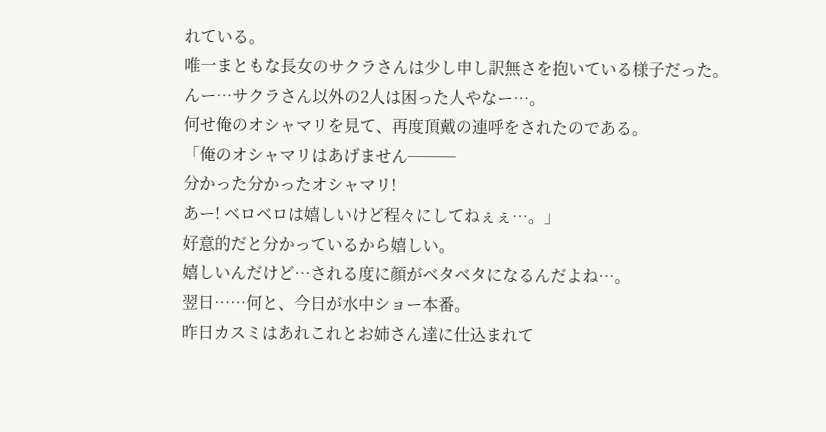れている。
唯一まともな長女のサクラさんは少し申し訳無さを抱いている様子だった。
んー…サクラさん以外の2人は困った人やなー…。
何せ俺のオシャマリを見て、再度頂戴の連呼をされたのである。
「俺のオシャマリはあげません───
分かった分かったオシャマリ!
あー! ベロベロは嬉しいけど程々にしてねぇぇ…。」
好意的だと分かっているから嬉しい。
嬉しいんだけど…される度に顔がベタベタになるんだよね…。
翌日……何と、今日が水中ショー本番。
昨日カスミはあれこれとお姉さん達に仕込まれて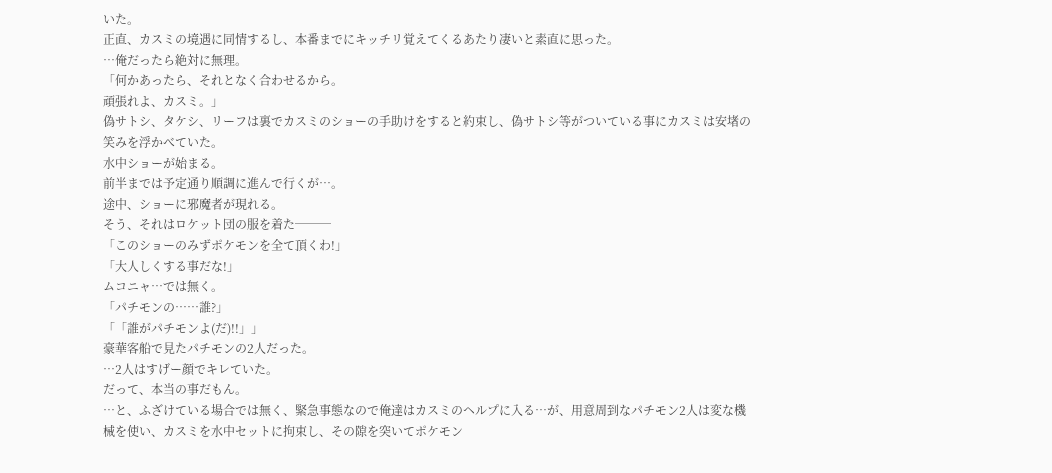いた。
正直、カスミの境遇に同情するし、本番までにキッチリ覚えてくるあたり凄いと素直に思った。
…俺だったら絶対に無理。
「何かあったら、それとなく合わせるから。
頑張れよ、カスミ。」
偽サトシ、タケシ、リーフは裏でカスミのショーの手助けをすると約束し、偽サトシ等がついている事にカスミは安堵の笑みを浮かべていた。
水中ショーが始まる。
前半までは予定通り順調に進んで行くが…。
途中、ショーに邪魔者が現れる。
そう、それはロケット団の服を着た───
「このショーのみずポケモンを全て頂くわ!」
「大人しくする事だな!」
ムコニャ…では無く。
「パチモンの……誰?」
「「誰がパチモンよ(だ)!!」」
豪華客船で見たパチモンの2人だった。
…2人はすげー顔でキレていた。
だって、本当の事だもん。
…と、ふざけている場合では無く、緊急事態なので俺達はカスミのヘルプに入る…が、用意周到なパチモン2人は変な機械を使い、カスミを水中セットに拘束し、その隙を突いてポケモン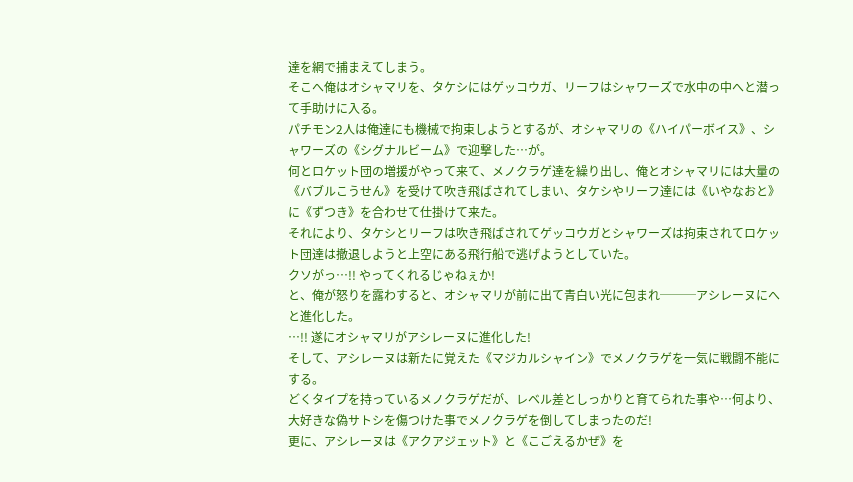達を網で捕まえてしまう。
そこへ俺はオシャマリを、タケシにはゲッコウガ、リーフはシャワーズで水中の中へと潜って手助けに入る。
パチモン2人は俺達にも機械で拘束しようとするが、オシャマリの《ハイパーボイス》、シャワーズの《シグナルビーム》で迎撃した…が。
何とロケット団の増援がやって来て、メノクラゲ達を繰り出し、俺とオシャマリには大量の《バブルこうせん》を受けて吹き飛ばされてしまい、タケシやリーフ達には《いやなおと》に《ずつき》を合わせて仕掛けて来た。
それにより、タケシとリーフは吹き飛ばされてゲッコウガとシャワーズは拘束されてロケット団達は撤退しようと上空にある飛行船で逃げようとしていた。
クソがっ…!! やってくれるじゃねぇか!
と、俺が怒りを露わすると、オシャマリが前に出て青白い光に包まれ───アシレーヌにへと進化した。
…!! 遂にオシャマリがアシレーヌに進化した!
そして、アシレーヌは新たに覚えた《マジカルシャイン》でメノクラゲを一気に戦闘不能にする。
どくタイプを持っているメノクラゲだが、レベル差としっかりと育てられた事や…何より、大好きな偽サトシを傷つけた事でメノクラゲを倒してしまったのだ!
更に、アシレーヌは《アクアジェット》と《こごえるかぜ》を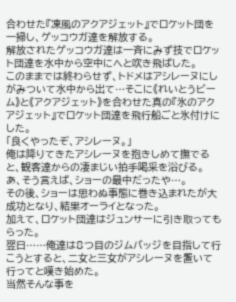合わせた『凍風のアクアジェット』でロケット団を一掃し、ゲッコウガ達を解放する。
解放されたゲッコウガ達は一斉にみず技でロケット団達を水中から空中にへと吹き飛ばした。
このままでは終わらせず、トドメはアシレーヌにしがみついて水中から出て…そこに《れいとうビーム》と《アクアジェット》を合わせた真の『氷のアクアジェット』でロケット団達を飛行船ごと氷付けにした。
「良くやったぞ、アシレーヌ。」
俺は降りてきたアシレーヌを抱きしめて撫でると、観客達からの凄まじい拍手喝采を浴びる。
あ、そう言えば、ショーの最中だったや…。
その後、ショーは思わぬ事態に巻き込まれたが大成功となり、結果オーライとなった。
加えて、ロケット団達はジュンサーに引き取ってもらった。
翌日……俺達は8つ目のジムバッジを目指して行こうとすると、二女と三女がアシレーヌを置いて行ってと嘆き始めた。
当然そんな事を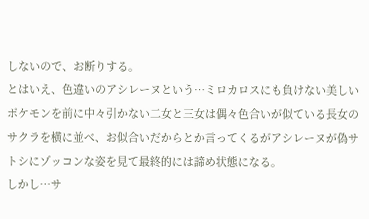しないので、お断りする。
とはいえ、色違いのアシレーヌという…ミロカロスにも負けない美しいポケモンを前に中々引かない二女と三女は偶々色合いが似ている長女のサクラを横に並べ、お似合いだからとか言ってくるがアシレーヌが偽サトシにゾッコンな姿を見て最終的には諦め状態になる。
しかし…サ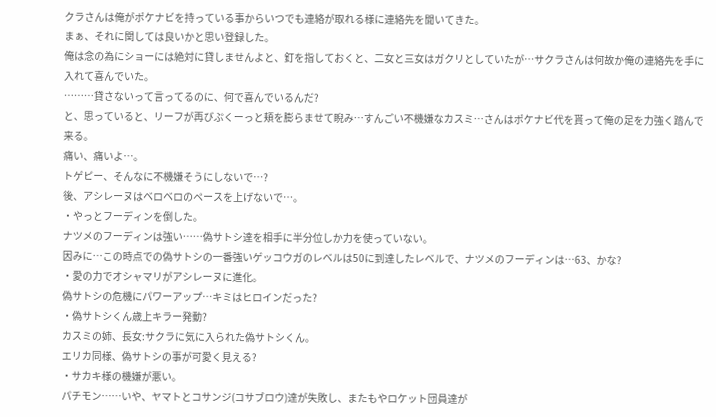クラさんは俺がポケナビを持っている事からいつでも連絡が取れる様に連絡先を聞いてきた。
まぁ、それに関しては良いかと思い登録した。
俺は念の為にショーには絶対に貸しませんよと、釘を指しておくと、二女と三女はガクリとしていたが…サクラさんは何故か俺の連絡先を手に入れて喜んでいた。
………貸さないって言ってるのに、何で喜んでいるんだ?
と、思っていると、リーフが再びぷくーっと頬を膨らませて睨み…すんごい不機嫌なカスミ…さんはポケナビ代を貰って俺の足を力強く踏んで来る。
痛い、痛いよ…。
トゲピー、そんなに不機嫌そうにしないで…?
後、アシレーヌはベロベロのペースを上げないで…。
・やっとフーディンを倒した。
ナツメのフーディンは強い……偽サトシ達を相手に半分位しか力を使っていない。
因みに…この時点での偽サトシの一番強いゲッコウガのレベルは50に到達したレベルで、ナツメのフーディンは…63、かな?
・愛の力でオシャマリがアシレーヌに進化。
偽サトシの危機にパワーアップ…キミはヒロインだった?
・偽サトシくん歳上キラー発動?
カスミの姉、長女:サクラに気に入られた偽サトシくん。
エリカ同様、偽サトシの事が可愛く見える?
・サカキ様の機嫌が悪い。
パチモン……いや、ヤマトとコサンジ(コサブロウ)達が失敗し、またもやロケット団員達が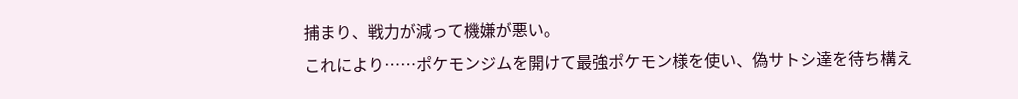捕まり、戦力が減って機嫌が悪い。
これにより……ポケモンジムを開けて最強ポケモン様を使い、偽サトシ達を待ち構え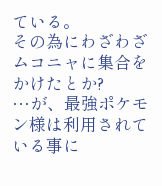ている。
その為にわざわざムコニャに集合をかけたとか?
…が、最強ポケモン様は利用されている事に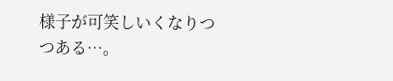様子が可笑しいくなりつつある…。